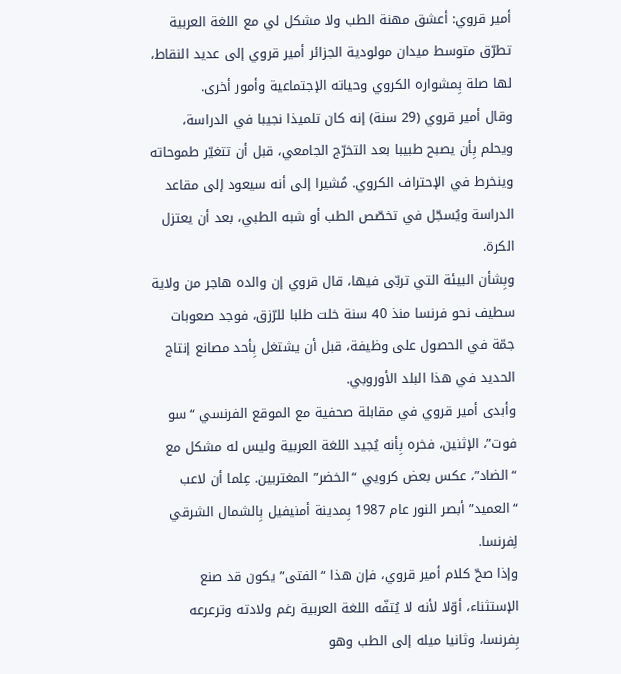أمير قروي: أعشق مهنة الطب ولا مشكل لي مع اللغة العربية
تطرّق متوسط ميدان مولودية الجزائر أمير قروي إلى عديد النقاط، لها صلة بِمشواره الكروي وحياته الإجتماعية وأمور أخرى.
وقال أمير قروي (29 سنة) إنه كان تلميذا نجيبا في الدراسة، ويحلم بِأن يصبح طبيبا بعد التخرّج الجامعي، قبل أن تتغيّر طموحاته وينخرط في الإحتراف الكروي. مُشيرا إلى أنه سيعود إلى مقاعد الدراسة ويُسجّل في تخصّص الطب أو شبه الطبي، بعد أن يعتزل الكرة.
وبِشأن البيئة التي تربّى فيها، قال قروي إن والده هاجر من ولاية سطيف نحو فرنسا منذ 40 سنة خلت طلبا للرّزق، فوجد صعوبات جمّة في الحصول على وظيفة، قبل أن يشتغل بِأحد مصانع إنتاج الحديد في هذا البلد الأوروبي.
وأبدى أمير قروي في مقابلة صحفية مع الموقع الفرنسي “سو فوت”، الإثنين، فخره بِأنه يُجيد اللغة العربية وليس له مشكل مع “الضاد”، عكس بعض كرويي “الخضر” المغتربين. عِلما أن لاعب “العميد” أبصر النور عام 1987 بِمدينة أمنيفيل بِالشمال الشرقي لِفرنسا.
وإذا صحّ كلام أمير قروي، فإن هذا “الفتى” يكون قد صنع الإستثناء، أوّلا لأنه لا يُتفّه اللغة العربية رغم ولادته وترعرعه بِفرنسا، وثانيا ميله إلى الطب وهو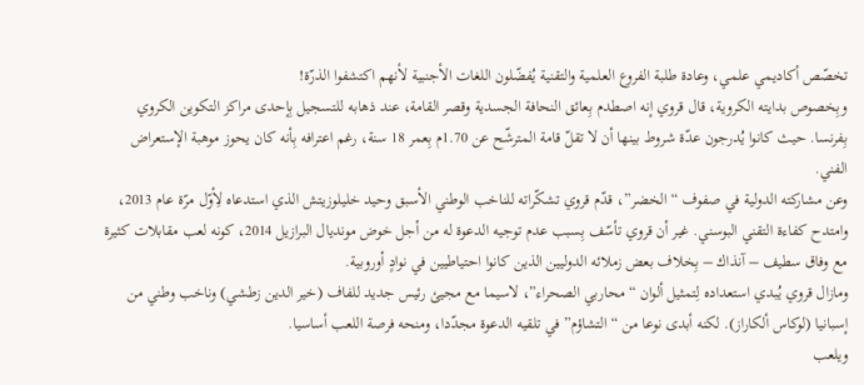تخصّص أكاديمي علمي، وعادة طلبة الفروع العلمية والتقنية يُفضّلون اللغات الأجنبية لأنهم اكتشفوا الذرّة!
وبِخصوص بدايته الكروية، قال قروي إنه اصطدم بِعائق النحافة الجسدية وقصر القامة، عند ذهابه للتسجيل بِإحدى مراكز التكوين الكروي بِفرنسا. حيث كانوا يُدرجون عدّة شروط بينها أن لا تقلّ قامة المترشّح عن 1.70م بِعمر 18 سنة، رغم اعترافه بِأنه كان يحوز موهبة الإستعراض الفني.
وعن مشاركته الدولية في صفوف “الخضر”، قدّم قروي تشكّراته للناخب الوطني الأسبق وحيد خليلوزيتش الذي استدعاه لِأوّل مرّة عام 2013، وامتدح كفاءة التقني البوسني. غير أن قروي تأسّف بِسبب عدم توجيه الدعوة له من أجل خوض مونديال البرازيل 2014، كونه لعب مقابلات كثيرة مع وفاق سطيف – آنذاك – بِخلاف بعض زملائه الدوليين الذين كانوا احتياطيين في نوادٍ أوروبية.
ومازال قروي يُبدي استعداده لِتمثيل ألوان “محاربي الصحراء”، لاسيما مع مجيئ رئيس جديد للفاف (خير الدين زطشي) وناخب وطني من إسبانيا (لوكاس ألكاراز). لكنه أبدى نوعا من “التشاؤم” في تلقيه الدعوة مجدّدا، ومنحه فرصة اللعب أساسيا.
ويلعب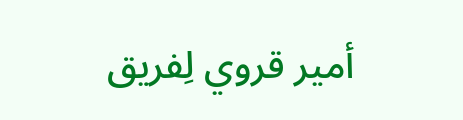أمير قروي لِفريق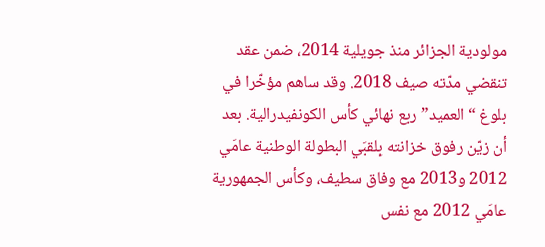مولودية الجزائر منذ جويلية 2014، ضمن عقد تنقضي مدّته صيف 2018. وقد ساهم مؤخّرا في بلوغ “العميد” ربع نهائي كأس الكونفيدرالية. بعد أن زيّن رفوق خزانته بِلقبَي البطولة الوطنية عامَي 2012 و2013 مع وفاق سطيف، وكأس الجمهورية عامَي 2012 مع نفس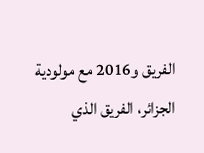الفريق و2016 مع مولودية الجزائر، الفريق الذي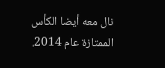نال معه أيضا الكأس الممتازة عام 2014.